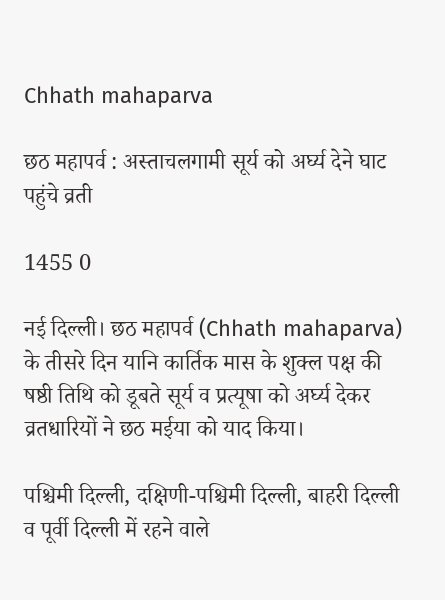Chhath mahaparva

छठ महापर्व : अस्ताचलगामी सूर्य को अर्घ्य देने घाट पहुंचे व्रती

1455 0

नई दिल्ली। छठ महापर्व (Chhath mahaparva) के तीसरे दिन यानि कार्तिक मास के शुक्ल पक्ष की षष्ठी तिथि को डूबते सूर्य व प्रत्यूषा को अर्घ्य देकर व्रतधारियों ने छठ मईया को याद किया।

पश्चिमी दिल्ली, दक्षिणी-पश्चिमी दिल्ली, बाहरी दिल्ली व पूर्वी दिल्ली में रहने वाले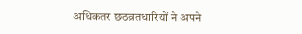अधिकतर छठव्रतधारियों ने अपने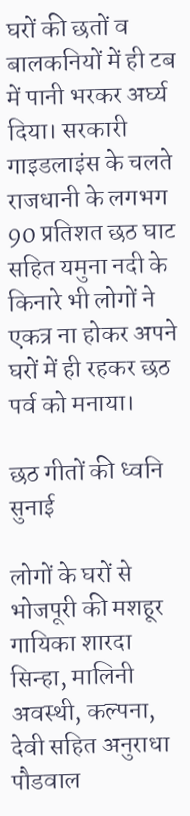घरों की छतों व बालकनियों में ही टब में पानी भरकर अर्घ्य दिया। सरकारी गाइडलाइंस के चलते राजधानी के लगभग 90 प्रतिशत छठ घाट सहित यमुना नदी के किनारे भी लोगों ने एकत्र ना होकर अपने घरों में ही रहकर छठ पर्व को मनाया।

छठ गीतों की ध्वनि सुनाई

लोगों के घरों से भोजपूरी की मशहूर गायिका शारदा सिन्हा, मालिनी अवस्थी, कल्पना, देवी सहित अनुराधा पौडवाल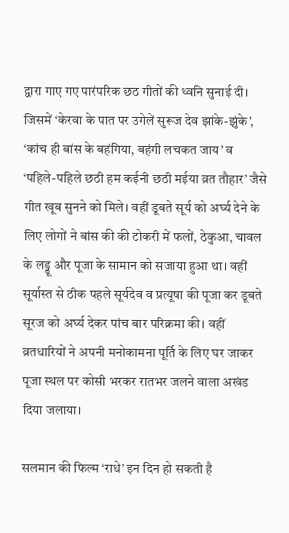द्वारा गाए गए पारंपरिक छठ गीतों की ध्वनि सुनाई दी। जिसमें ‘केरवा के पात पर उगेलें सुरूज देव झांके-झुंके’, ‘कांच ही बांस के बहंगिया, बहंगी लचकत जाय’ व ‘पहिले-पहिले छठी हम कईनी छठी मईया व्रत तौहार’ जैसे गीत खूब सुनने को मिले। वहीं डूबते सूर्य को अर्घ्य देने के लिए लोगों ने बांस की की टोकरी में फलों, ठेकुआ, चावल के लड्डू और पूजा के सामान को सजाया हुआ था। वहीं सूर्यास्त से ठीक पहले सूर्यदेव व प्रत्यूषा की पूजा कर डूबते सूरज को अर्घ्य देकर पांच बार परिक्रमा की। वहीं व्रतधारियों ने अपनी मनोकामना पूर्ति के लिए घर जाकर पूजा स्थल पर कोसी भरकर रातभर जलने वाला अखंड दिया जलाया।

सलमान की फिल्म ‘राधे’ इन दिन हो सकती है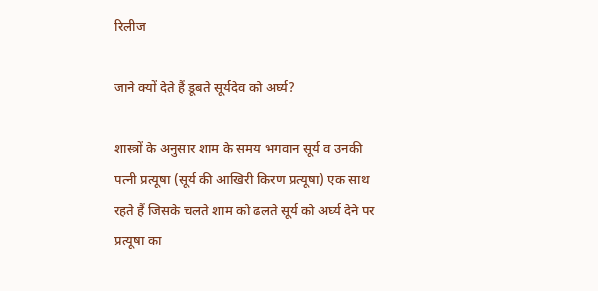रिलीज

जाने क्यों देते हैं डूबते सूर्यदेव को अर्घ्य?

शास्त्रों के अनुसार शाम के समय भगवान सूर्य व उनकी पत्नी प्रत्यूषा (सूर्य की आखिरी किरण प्रत्यूषा) एक साथ रहते हैं जिसके चलते शाम को ढलते सूर्य को अर्घ्य देने पर प्रत्यूषा का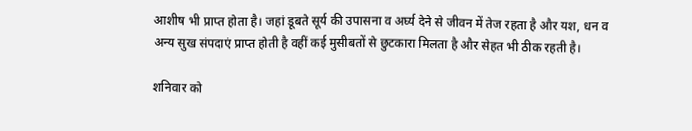आशीष भी प्राप्त होता है। जहां डूबते सूर्य की उपासना व अर्घ्य देने से जीवन में तेज रहता है और यश, धन व अन्य सुख संपदाएं प्राप्त होती है वहीं कई मुसीबतों से छुटकारा मिलता है और सेहत भी ठीक रहती है।

शनिवार को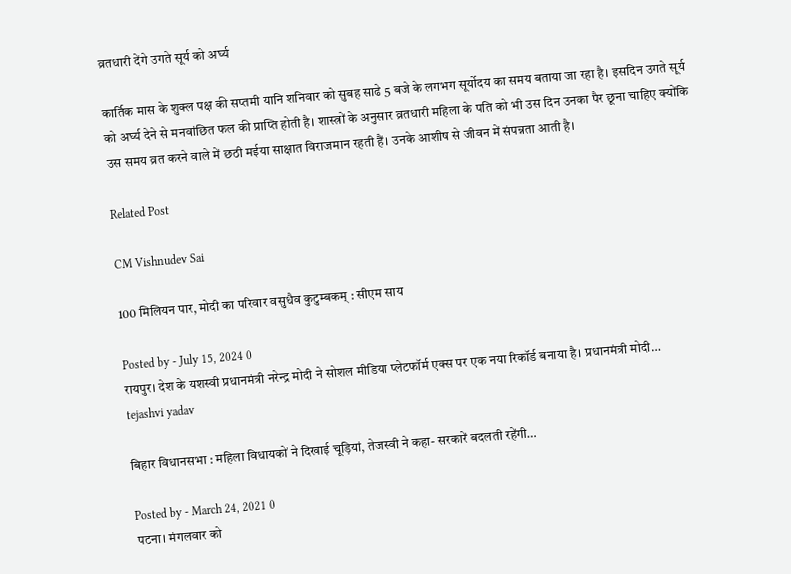व्रतधारी देंगे उगते सूर्य को अर्घ्य

कार्तिक मास के शुक्ल पक्ष की सप्तमी यानि शनिवार को सुबह साढे 5 बजे के लगभग सूर्योदय का समय बताया जा रहा है। इसदिन उगते सूर्य को अर्घ्य देने से मनवांछित फल की प्राप्ति होती है। शास्त्रों के अनुसार व्रतधारी महिला के पति को भी उस दिन उनका पैर छूना चाहिए क्योंकि उस समय व्रत करने वाले में छठी मईया साक्षात विराजमान रहती हैं। उनके आशीष से जीवन में संपन्नता आती है।

Related Post

CM Vishnudev Sai

100 मिलियन पार, मोदी का परिवार वसुधैव कुटुम्बकम् : सीएम साय

Posted by - July 15, 2024 0
रायपुर। देश के यशस्वी प्रधानमंत्री नरेन्द्र मोदी ने सोशल मीडिया प्लेटफॉर्म एक्स पर एक नया रिकॉर्ड बनाया है। प्रधानमंत्री मोदी…
tejashvi yadav

बिहार विधानसभा : महिला विधायकों ने दिखाई चूड़ियां, तेजस्वी ने कहा- सरकारें बदलती रहेंगी…

Posted by - March 24, 2021 0
पटना। मंगलवार को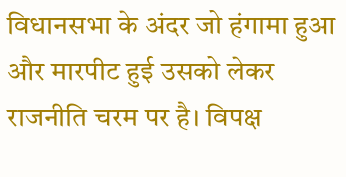विधानसभा के अंदर जो हंगामा हुआ और मारपीट हुई उसको लेकर राजनीति चरम पर है। विपक्ष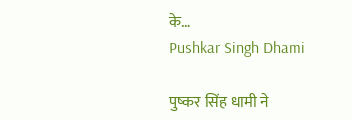के…
Pushkar Singh Dhami

पुष्कर सिंह धामी ने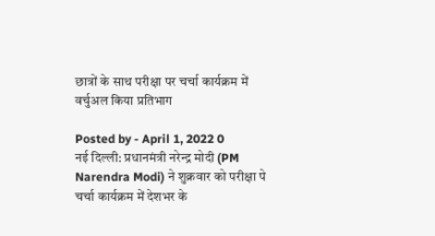छात्रों के साथ परीक्षा पर चर्चा कार्यक्रम में वर्चुअल किया प्रतिभाग

Posted by - April 1, 2022 0
नई दिल्ली: प्रधानमंत्री नरेन्द्र मोदी (PM Narendra Modi) ने शुक्रवार को परीक्षा पे चर्चा कार्यक्रम में देशभर के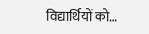विद्यार्थियों को…